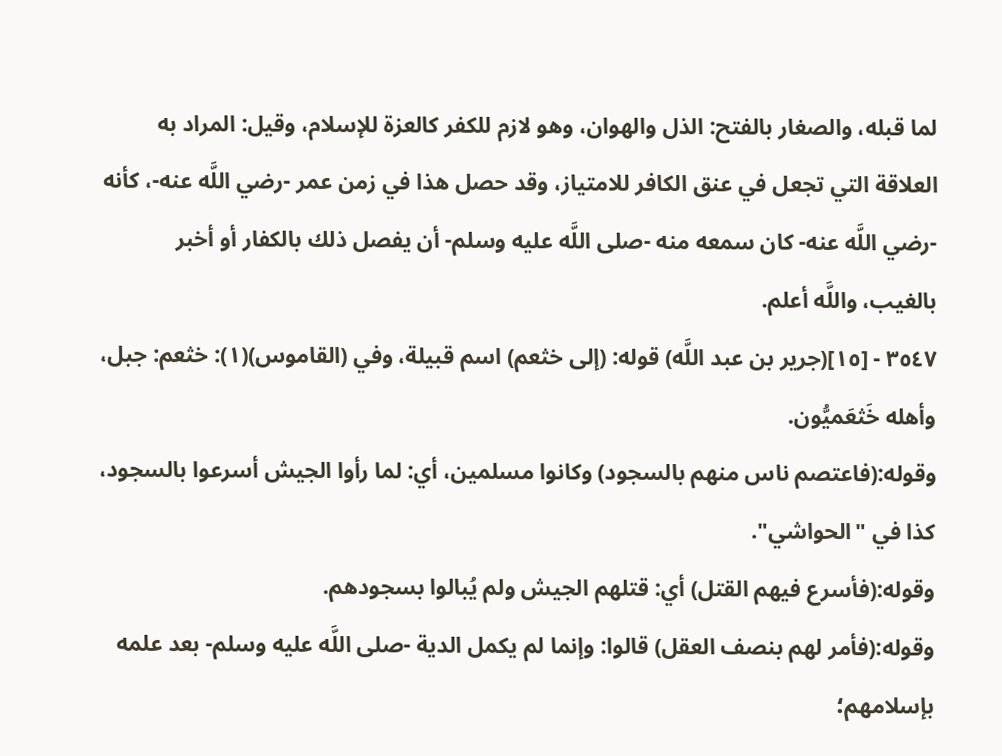لما قبله، والصغار بالفتح: الذل والهوان، وهو لازم للكفر كالعزة للإسلام، وقيل: المراد به العلاقة التي تجعل في عنق الكافر للامتياز، وقد حصل هذا في زمن عمر -رضي اللَّه عنه-، كأنه -رضي اللَّه عنه- كان سمعه منه -صلى اللَّه عليه وسلم- أن يفصل ذلك بالكفار أو أخبر بالغيب، واللَّه أعلم.
٣٥٤٧ - [١٥](جرير بن عبد اللَّه) قوله: (إلى خثعم) اسم قبيلة، وفي (القاموس)(١): خثعم: جبل، وأهله خَثعَميُّون.
وقوله:(فاعتصم ناس منهم بالسجود) وكانوا مسلمين، أي: لما رأوا الجيش أسرعوا بالسجود، كذا في "الحواشي".
وقوله:(فأسرع فيهم القتل) أي: قتلهم الجيش ولم يُبالوا بسجودهم.
وقوله:(فأمر لهم بنصف العقل) قالوا: وإنما لم يكمل الدية -صلى اللَّه عليه وسلم- بعد علمه بإسلامهم؛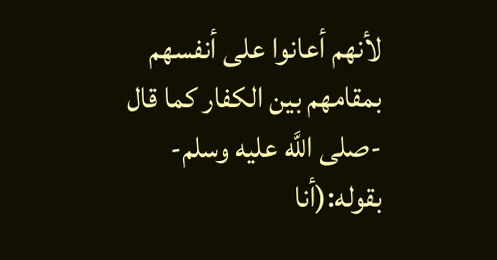لأنهم أعانوا على أنفسهم بمقامهم بين الكفار كما قال -صلى اللَّه عليه وسلم- بقوله:(أنا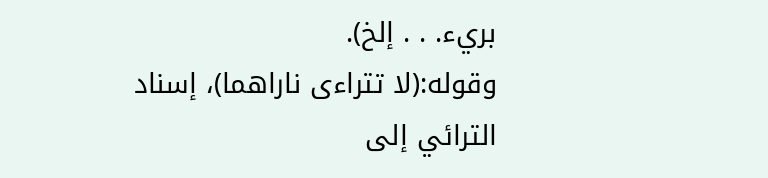بريء. . . إلخ).
وقوله:(لا تتراءى ناراهما)، إسناد الترائي إلى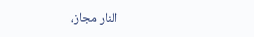النار مجاز،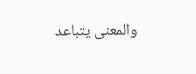والمعنى يتباعد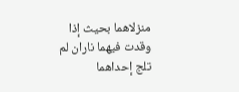منزلاهما بحيث إذا وقدت فيهما ناران لم تلج إحداهما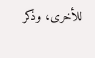للأخرى، وذكر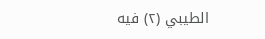الطيبي (٢) فيه